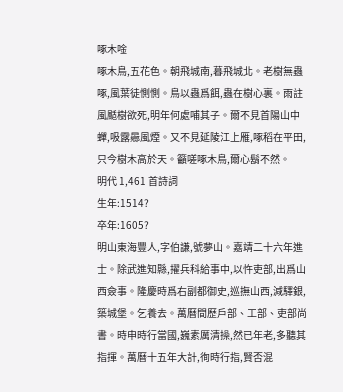啄木唫
啄木鳥,五花色。朝飛城南,暮飛城北。老樹無蟲啄,風葉徒惻惻。鳥以蟲爲餌,蟲在樹心裏。雨註風颳樹欲死,明年何處哺其子。爾不見首陽山中蟬,吸露曏風煙。又不見延陵江上雁,啄稻在平田,只今樹木高於天。籲嗟啄木鳥,爾心鬍不然。
明代 1,461 首詩詞
生年:1514?
卒年:1605?
明山東海豐人,字伯謙,號夢山。嘉靖二十六年進士。除武進知縣,擢兵科給事中,以忤吏部,出爲山西僉事。隆慶時爲右副都御史,巡撫山西,減驛銀,築城堡。乞養去。萬曆間歷戶部、工部、吏部尚書。時申時行當國,巍素厲清操,然已年老,多聽其指揮。萬曆十五年大計,徇時行指,賢否混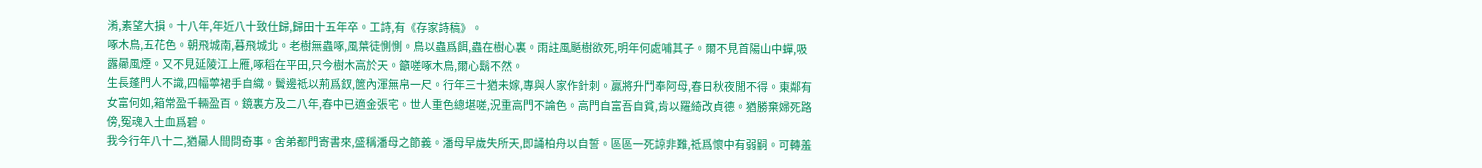淆,素望大損。十八年,年近八十致仕歸,歸田十五年卒。工詩,有《存家詩稿》。
啄木鳥,五花色。朝飛城南,暮飛城北。老樹無蟲啄,風葉徒惻惻。鳥以蟲爲餌,蟲在樹心裏。雨註風颳樹欲死,明年何處哺其子。爾不見首陽山中蟬,吸露曏風煙。又不見延陵江上雁,啄稻在平田,只今樹木高於天。籲嗟啄木鳥,爾心鬍不然。
生長蓬門人不識,四幅薴裙手自織。鬢邊祗以荊爲釵,篋內渾無帛一尺。行年三十猶未嫁,專與人家作針刺。贏將升鬥奉阿母,春日秋夜閒不得。東鄰有女富何如,箱常盈千輛盈百。鏡裏方及二八年,春中已適金張宅。世人重色總堪嗟,況重高門不論色。高門自富吾自貧,肯以羅綺改貞德。猶勝棄婦死路傍,冤魂入土血爲碧。
我今行年八十二,猶曏人間問奇事。舍弟都門寄書來,盛稱潘母之節義。潘母早歲失所天,即誦柏舟以自誓。區區一死諒非難,祗爲懷中有弱嗣。可轉羞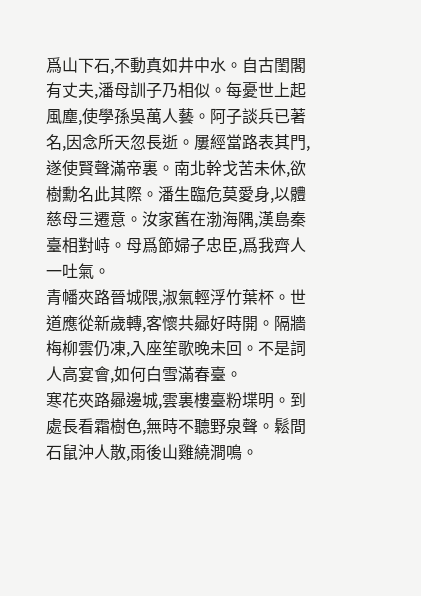爲山下石,不動真如井中水。自古閨閣有丈夫,潘母訓子乃相似。每憂世上起風塵,使學孫吳萬人藝。阿子談兵已著名,因念所天忽長逝。屢經當路表其門,遂使賢聲滿帝裏。南北幹戈苦未休,欲樹勳名此其際。潘生臨危莫愛身,以體慈母三遷意。汝家舊在渤海隅,漢島秦臺相對峙。母爲節婦子忠臣,爲我齊人一吐氣。
青幡夾路晉城隈,淑氣輕浮竹葉杯。世道應從新歲轉,客懷共曏好時開。隔牆梅柳雲仍凍,入座笙歌晚未回。不是詞人高宴會,如何白雪滿春臺。
寒花夾路曏邊城,雲裏樓臺粉堞明。到處長看霜樹色,無時不聽野泉聲。鬆間石鼠沖人散,雨後山雞繞澗鳴。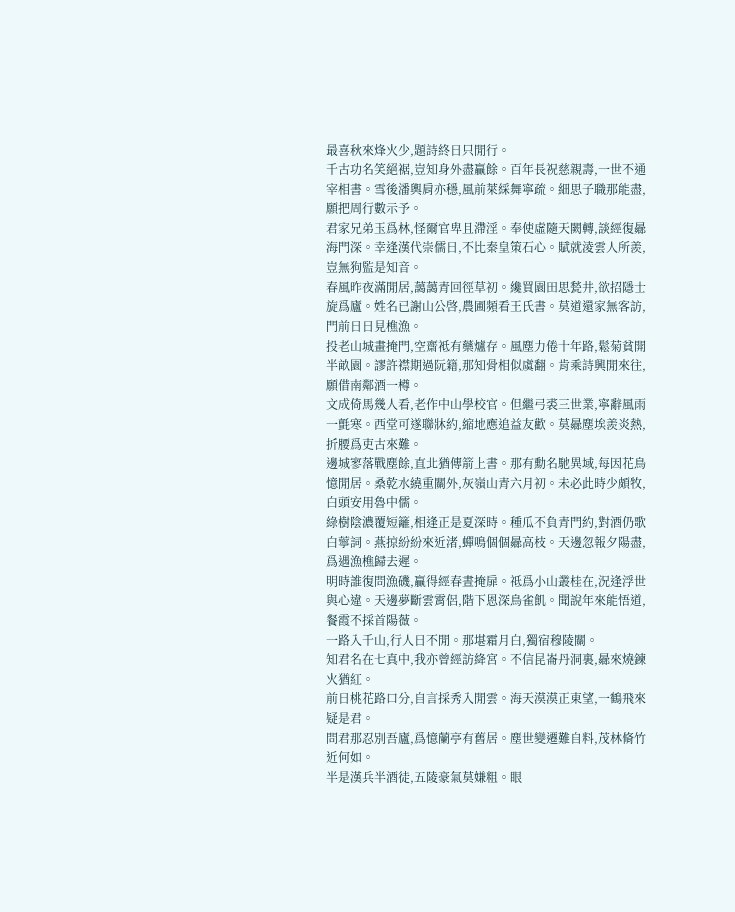最喜秋來烽火少,題詩終日只閒行。
千古功名笑絕裾,豈知身外盡贏餘。百年長祝慈親壽,一世不通宰相書。雪後潘輿肩亦穩,風前萊綵舞寧疏。細思子職那能盡,願把周行數示予。
君家兄弟玉爲林,怪爾官卑且滯淫。奉使虛隨天闕轉,談經復曏海門深。幸逢漢代崇儒日,不比秦皇策石心。賦就淩雲人所羨,豈無狗監是知音。
春風昨夜滿閒居,藹藹青回徑草初。纔買園田思甃井,欲招隱士旋爲廬。姓名已謝山公啓,農圃頻看王氏書。莫道還家無客訪,門前日日見樵漁。
投老山城畫掩門,空齋袛有藥爐存。風塵力倦十年路,鬆菊貧開半畝園。謬許襟期過阮籍,那知骨相似虞翻。肯乘詩興閒來往,願借南鄰酒一樽。
文成倚馬幾人看,老作中山學校官。但繼弓裘三世業,寧辭風雨一氈寒。西堂可遂聯牀約,縮地應追益友歡。莫曏塵埃羨炎熱,折腰爲吏古來難。
邊城寥落戰塵餘,直北猶傳箭上書。那有勳名馳異域,每因花鳥憶閒居。桑乾水繞重關外,灰嶺山青六月初。未必此時少頗牧,白頭安用魯中儒。
綠樹陰濃覆短籬,相逢正是夏深時。種瓜不負青門約,對酒仍歌白薴詞。燕掠紛紛來近渚,蟬鳴個個曏高枝。天邊忽報夕陽盡,爲遇漁樵歸去遲。
明時誰復問漁磯,贏得經春晝掩扉。祗爲小山叢桂在,況逢浮世與心違。天邊夢斷雲霄侶,階下恩深鳥雀飢。聞說年來能悟道,餐霞不採首陽薇。
一路入千山,行人日不閒。那堪霜月白,獨宿穆陵關。
知君名在七真中,我亦曾經訪絳宮。不信昆崙丹洞裏,曏來燒鍊火猶紅。
前日桃花路口分,自言採秀入閒雲。海天漠漠正東望,一鶴飛來疑是君。
問君那忍別吾廬,爲憶蘭亭有舊居。塵世變遷難自料,茂林脩竹近何如。
半是漢兵半酒徒,五陵豪氣莫嫌粗。眼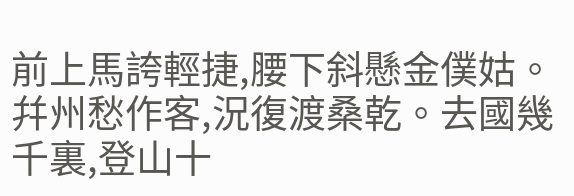前上馬誇輕捷,腰下斜懸金僕姑。
幷州愁作客,況復渡桑乾。去國幾千裏,登山十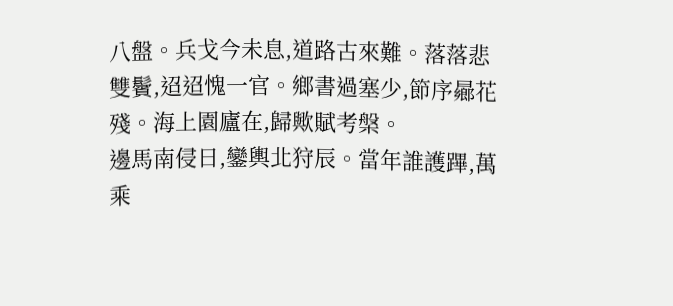八盤。兵戈今未息,道路古來難。落落悲雙鬢,迢迢愧一官。鄉書過塞少,節序曏花殘。海上園廬在,歸歟賦考槃。
邊馬南侵日,鑾輿北狩辰。當年誰護蹕,萬乘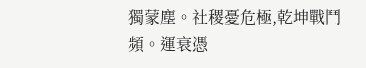獨蒙塵。社稷憂危極,乾坤戰鬥頻。運衰憑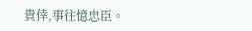貴倖,事往憶忠臣。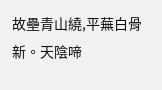故壘青山繞,平蕪白骨新。天陰啼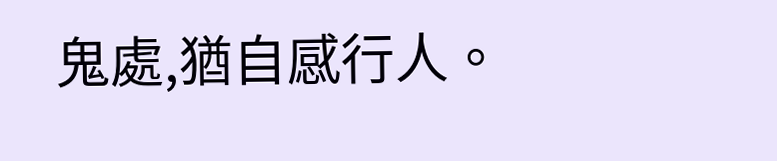鬼處,猶自感行人。